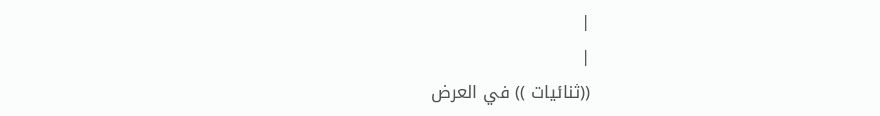|
|
((ثنائيات )) في العرض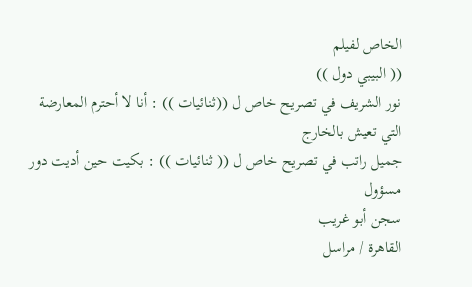الخاص لفيلم
(( البيبي دول ))
نور الشريف في تصريح خاص ل ((ثنائيات )) : أنا لا أحترم المعارضة
التي تعيش بالخارج
جميل راتب في تصريح خاص ل (( ثنائيات )) : بكيت حين أديت دور مسؤول
سجن أبو غريب
القاهرة / مراسل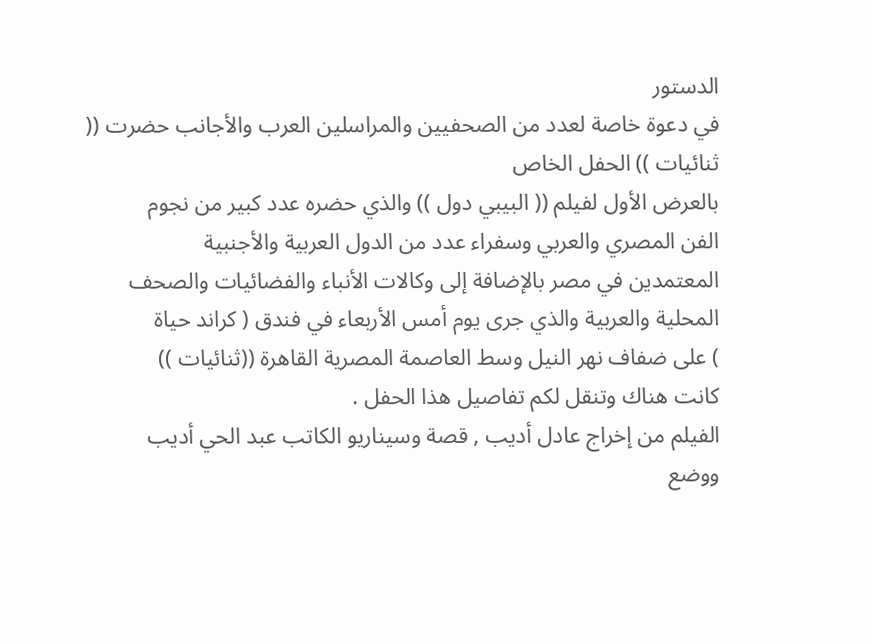الدستور
في دعوة خاصة لعدد من الصحفيين والمراسلين العرب والأجانب حضرت ((
ثنائيات )) الحفل الخاص
بالعرض الأول لفيلم (( البيبي دول )) والذي حضره عدد كبير من نجوم
الفن المصري والعربي وسفراء عدد من الدول العربية والأجنبية
المعتمدين في مصر بالإضافة إلى وكالات الأنباء والفضائيات والصحف
المحلية والعربية والذي جرى يوم أمس الأربعاء في فندق ( كراند حياة
) على ضفاف نهر النيل وسط العاصمة المصرية القاهرة ((ثنائيات ))
كانت هناك وتنقل لكم تفاصيل هذا الحفل .
الفيلم من إخراج عادل أديب , قصة وسيناريو الكاتب عبد الحي أديب
ووضع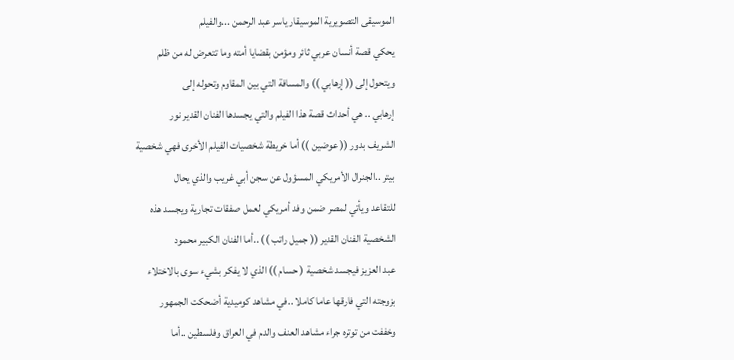الموسيقى التصويرية الموسيقار ياسر عبد الرحمن ...والفيلم
يحكي قصة أنسان عربي ثائر ومؤمن بقضايا أمته وما تتعرض له من ظلم
ويتحول إلى (( إرهابي )) والمسافة التي بين المقاوم وتحوله إلى
إرهابي .. هي أحداث قصة هذا الفيلم والتي يجسدها الفنان القدير نور
الشريف بدور (( عوضين )) أما خريطة شخصيات الفيلم الأخرى فهي شخصية
بيتر ..الجنرال الأمريكي المسؤول عن سجن أبي غريب والذي يحال
للتقاعد ويأتي لمصر ضمن وفد أمريكي لعمل صفقات تجارية ويجسد هذه
الشخصية الفنان القدير (( جميل راتب )) ..أما الفنان الكبير محمود
عبد العزيز فيجسد شخصية ( حسام )) الذي لا يفكر بشيء سوى بالاختلاء
بزوجته التي فارقها عاما كاملا ..في مشاهد كوميدية أضحكت الجمهور
وخففت من توتره جراء مشاهد العنف والدم في العراق وفلسطين ..أما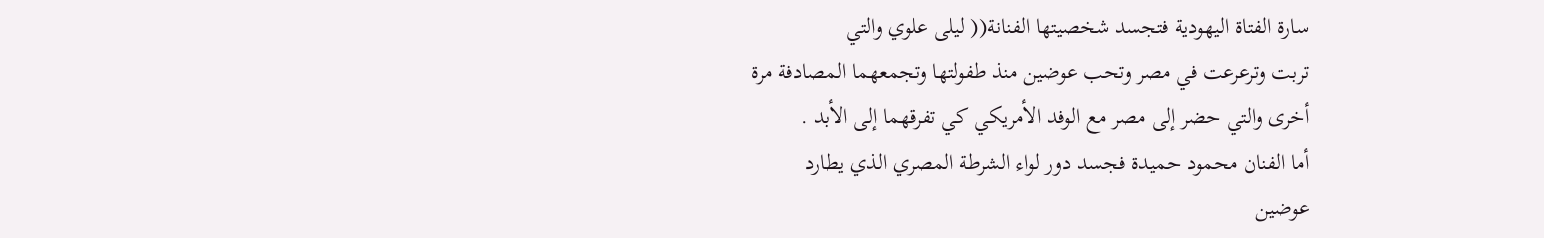سارة الفتاة اليهودية فتجسد شخصيتها الفنانة(( ليلى علوي والتي
تربت وترعرعت في مصر وتحب عوضين منذ طفولتها وتجمعهما المصادفة مرة
أخرى والتي حضر إلى مصر مع الوفد الأمريكي كي تفرقهما إلى الأبد .
أما الفنان محمود حميدة فجسد دور لواء الشرطة المصري الذي يطارد
عوضين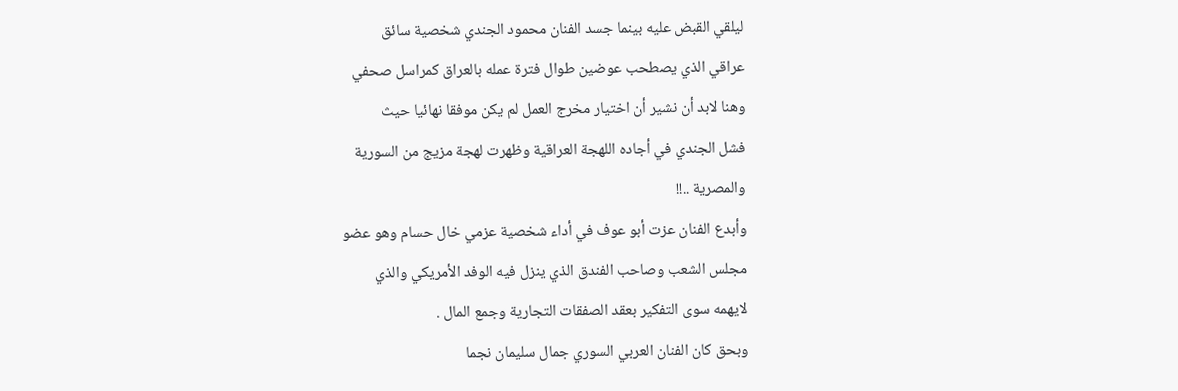ليلقي القبض عليه بينما جسد الفنان محمود الجندي شخصية سائق
عراقي الذي يصطحب عوضين طوال فترة عمله بالعراق كمراسل صحفي
وهنا لابد أن نشير أن اختيار مخرج العمل لم يكن موفقا نهائيا حيث
فشل الجندي في أجاده اللهجة العراقية وظهرت لهجة مزيج من السورية
والمصرية ..!!
وأبدع الفنان عزت أبو عوف في أداء شخصية عزمي خال حسام وهو عضو
مجلس الشعب وصاحب الفندق الذي ينزل فيه الوفد الأمريكي والذي
لايهمه سوى التفكير بعقد الصفقات التجارية وجمع المال .
وبحق كان الفنان العربي السوري جمال سليمان نجما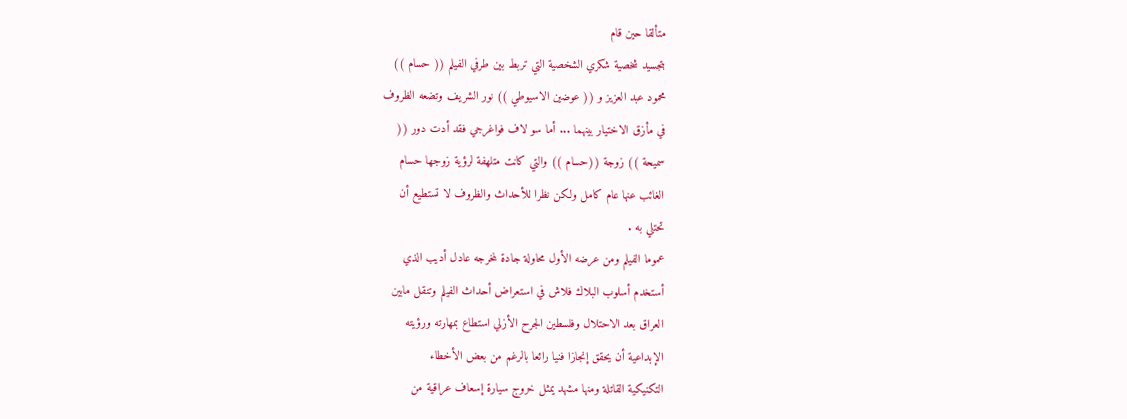متألقا حين قام
بتجسيد شخصية شكري الشخصية التي تربط بين طرفي الفيلم (( حسام ))
محمود عبد العزيز و (( عوضين الاسيوطي )) نور الشريف وتضعه الظروف
في مأزق الاختيار بينهما ... أما سو لاف فواغرجي فقد أدت دور ((
سميحة )) زوجة ((حسام )) والتي كانت متلهفة لرؤية زوجها حسام
الغائب عنها عام كامل ولكن نظرا للأحداث والظروف لا تستطيع أن
تحتلي به .
عموما الفيلم ومن عرضه الأول محاولة جادة لمخرجه عادل أديب الذي
أستخدم أسلوب البلاك فلاش في استعراض أحداث الفيلم وتنقل مابين
العراق بعد الاحتلال وفلسطين الجرح الأزلي استطاع بمهارته ورؤيته
الإبداعية أن يحقق إنجازا فنيا رائعا بالرغم من بعض الأخطاء
التكنيكية القاتلة ومنها مشهد يمثل خروج سيارة إسعاف عراقية من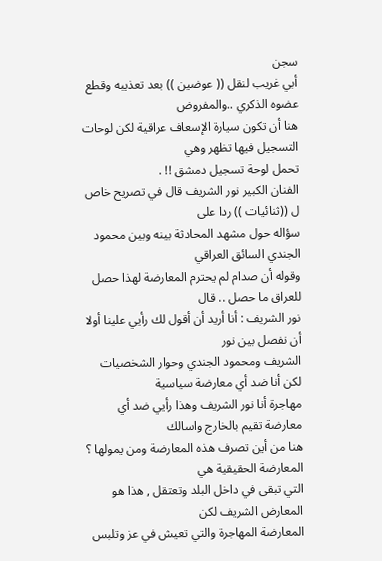سجن
أبي غريب لنقل (( عوضين )) بعد تعذيبه وقطع عضوه الذكري ..والمفروض
هنا أن تكون سيارة الإسعاف عراقية لكن لوحات التسجيل فيها تظهر وهي
تحمل لوحة تسجيل دمشق !! .
الفنان الكبير نور الشريف قال في تصريح خاص ل ((ثنائيات )) ردا على
سؤاله حول مشهد المحادثة بينه وبين محمود الجندي السائق العراقي
وقوله أن صدام لم يحترم المعارضة لهذا حصل للعراق ما حصل .. قال
نور الشريف : أنا أريد أن أقول لك رأيي علينا أولا أن نفصل بين نور
الشريف ومحمود الجندي وحوار الشخصيات لكن أنا ضد أي معارضة سياسية
مهاجرة أنا نور الشريف وهذا رأيي ضد أي معارضة تقيم بالخارج واسالك
هنا من أين تصرف هذه المعارضة ومن يمولها ؟ المعارضة الحقيقية هي
التي تبقى في داخل البلد وتعتقل , هذا هو المعارض الشريف لكن
المعارضة المهاجرة والتي تعيش في عز وتلبس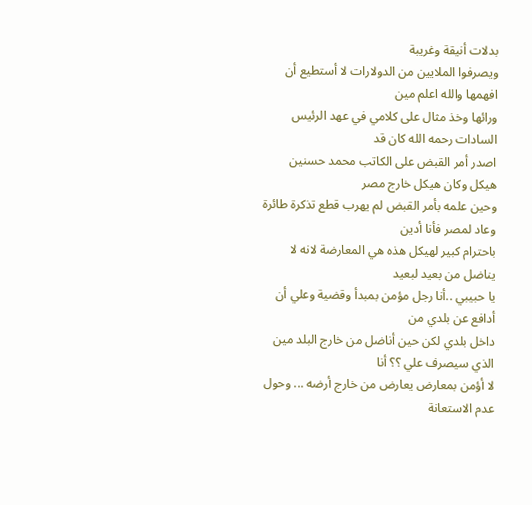بدلات أنيقة وغريبة
ويصرفوا الملايين من الدولارات لا أستطيع أن افهمها والله اعلم مين
ورائها وخذ مثال على كلامي في عهد الرئيس السادات رحمه الله كان قد
اصدر أمر القبض على الكاتب محمد حسنين هيكل وكان هيكل خارج مصر
وحين علمه بأمر القبض لم يهرب قطع تذكرة طائرة وعاد لمصر فأنا أدين
باحترام كبير لهيكل هذه هي المعارضة لانه لا يناضل من بعيد لبعيد
يا حبيبي ..أنا رجل مؤمن بمبدأ وقضية وعلي أن أدافع عن بلدي من
داخل بلدي لكن حين أناضل من خارج البلد مين الذي سيصرف علي ؟؟ أنا
لا أؤمن بمعارض يعارض من خارج أرضه ... وحول عدم الاستعانة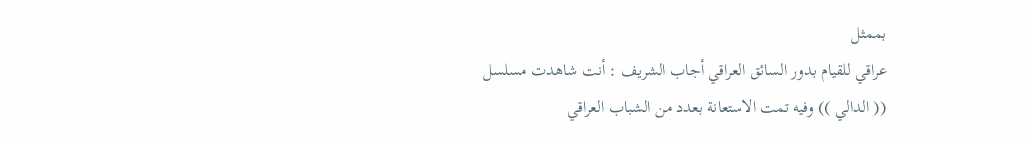بممثل
عراقي للقيام بدور السائق العراقي أجاب الشريف : أنت شاهدت مسلسل
(( الدالي )) وفيه تمت الاستعانة بعدد من الشباب العراقي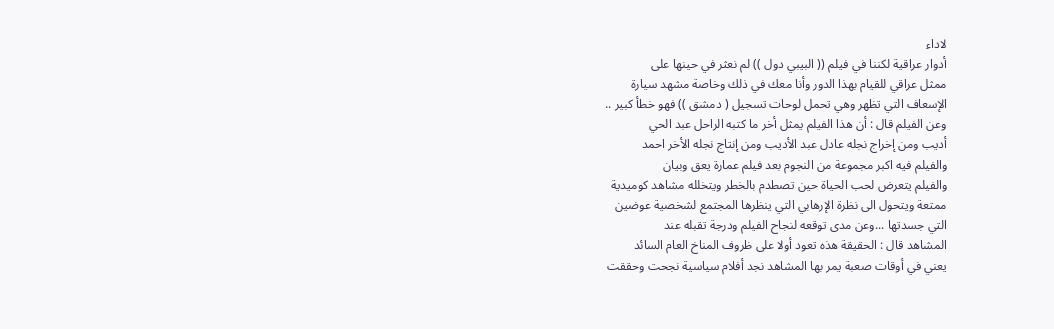لاداء
أدوار عراقية لكننا في فيلم (( البيبي دول )) لم نعثر في حينها على
ممثل عراقي للقيام بهذا الدور وأنا معك في ذلك وخاصة مشهد سيارة
الإسعاف التي تظهر وهي تحمل لوحات تسجيل ( دمشق )) فهو خطأ كبير ..
وعن الفيلم قال : أن هذا الفيلم يمثل أخر ما كتبه الراحل عبد الحي
أديب ومن إخراج نجله عادل عبد الأديب ومن إنتاج نجله الأخر احمد
والفيلم فيه اكبر مجموعة من النجوم بعد فيلم عمارة يعق وبيان
والفيلم يتعرض لحب الحياة حين تصطدم بالخطر ويتخلله مشاهد كوميدية
ممتعة ويتحول الى نظرة الإرهابي التي ينظرها المجتمع لشخصية عوضين
التي جسدتها ...وعن مدى توقعه لنجاح الفيلم ودرجة تقبله عند
المشاهد قال : الحقيقة هذه تعود أولا على ظروف المناخ العام السائد
يعني في أوقات صعبة يمر بها المشاهد نجد أفلام سياسية نجحت وحققت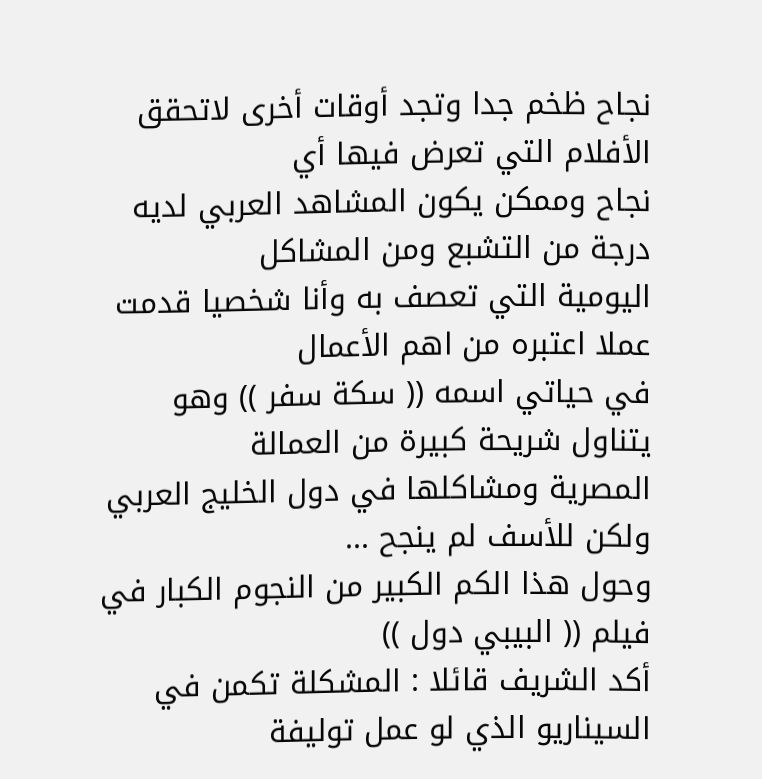نجاح ظخم جدا وتجد أوقات أخرى لاتحقق الأفلام التي تعرض فيها أي
نجاح وممكن يكون المشاهد العربي لديه درجة من التشبع ومن المشاكل
اليومية التي تعصف به وأنا شخصيا قدمت عملا اعتبره من اهم الأعمال
في حياتي اسمه (( سكة سفر )) وهو يتناول شريحة كبيرة من العمالة
المصرية ومشاكلها في دول الخليج العربي ولكن للأسف لم ينجح ...
وحول هذا الكم الكبير من النجوم الكبار في فيلم (( البيبي دول ))
أكد الشريف قائلا : المشكلة تكمن في السيناريو الذي لو عمل توليفة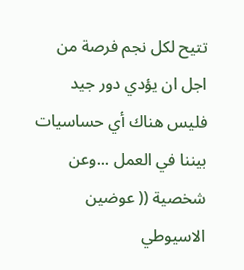تتيح لكل نجم فرصة من اجل ان يؤدي دور جيد فليس هناك أي حساسيات
بيننا في العمل ...وعن شخصية (( عوضين الاسيوطي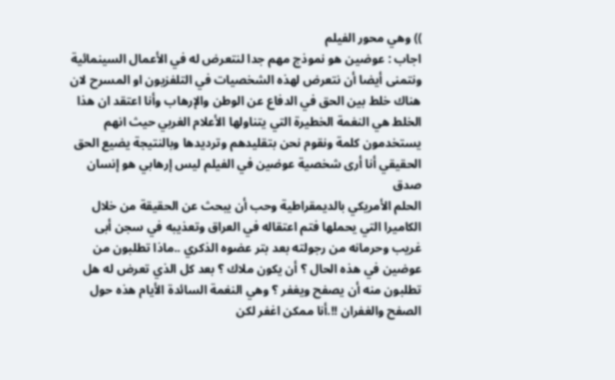)) وهي محور الفيلم
اجاب : عوضين هو نموذج مهم جدا لنتعرض له في الأعمال السينمائية
ونتمنى أيضا أن نتعرض لهذه الشخصيات في التلفزيون او المسرح لان
هناك خلط بين الحق في الدفاع عن الوطن والإرهاب وأنا اعتقد ان هذا
الخلط هي النغمة الخطيرة التي يتناولها الأعلام الغربي حيث انهم
يستخدمون كلمة ونقوم نحن بتقليدهم وترديدها وبالنتيجة يضيع الحق
الحقيقي أنا أرى شخصية عوضين في الفيلم ليس إرهابي هو إنسان صدق
الحلم الأمريكي بالديمقراطية وحب أن يبحث عن الحقيقة من خلال
الكاميرا التي يحملها فتم اعتقاله في العراق وتعذيبه في سجن أبى
غريب وحرمانه من رجولته بعد بتر عضوه الذكري ..ماذا تطلبون من
عوضين في هذه الحال ؟ أن يكون ملاك ؟ بعد كل الذي تعرض له هل
تطلبون منه أن يصفح ويغفر ؟ وهي النغمة السائدة الأيام هذه حول
الصفح والغفران !!.أنا ممكن اغفر لكن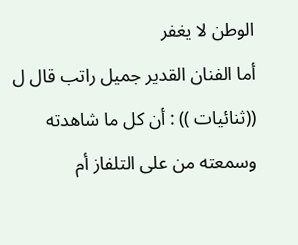الوطن لا يغفر
أما الفنان القدير جميل راتب قال ل ((ثنائيات )) : أن كل ما شاهدته
وسمعته من على التلفاز أم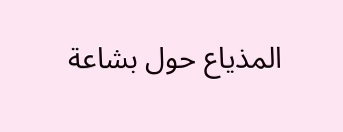المذياع حول بشاعة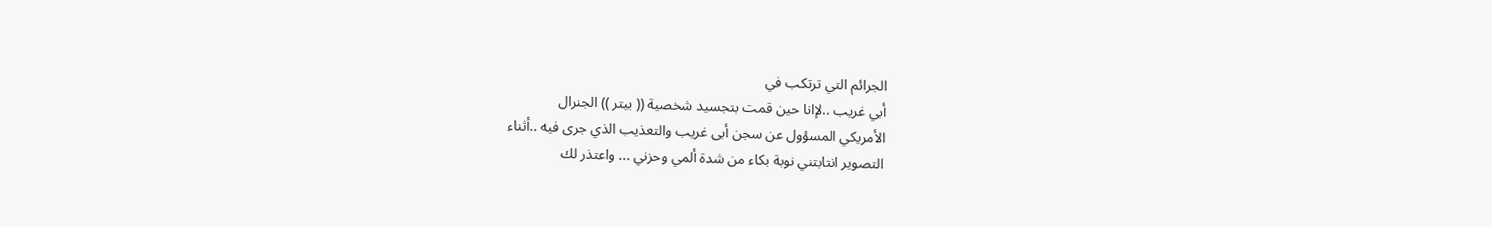الجرائم التي ترتكب في
أبي غريب ..لإانا حين قمت بتجسيد شخصية (( بيتر )) الجنرال
الأمريكي المسؤول عن سجن أبى غريب والتعذيب الذي جرى فيه ..أثناء
التصوير انتابتني نوبة بكاء من شدة ألمي وحزني ... واعتذر لك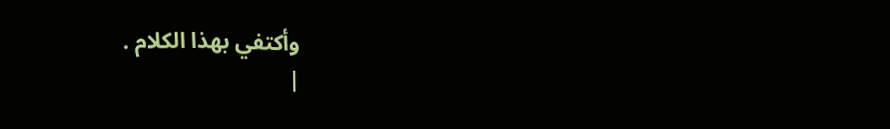وأكتفي بهذا الكلام .
|